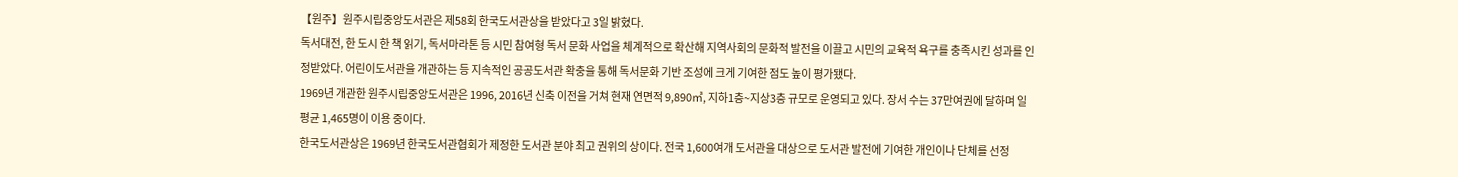【원주】원주시립중앙도서관은 제58회 한국도서관상을 받았다고 3일 밝혔다.
독서대전, 한 도시 한 책 읽기, 독서마라톤 등 시민 참여형 독서 문화 사업을 체계적으로 확산해 지역사회의 문화적 발전을 이끌고 시민의 교육적 욕구를 충족시킨 성과를 인정받았다. 어린이도서관을 개관하는 등 지속적인 공공도서관 확충을 통해 독서문화 기반 조성에 크게 기여한 점도 높이 평가됐다.
1969년 개관한 원주시립중앙도서관은 1996, 2016년 신축 이전을 거쳐 현재 연면적 9,890㎡, 지하1층~지상3층 규모로 운영되고 있다. 장서 수는 37만여권에 달하며 일평균 1,465명이 이용 중이다.
한국도서관상은 1969년 한국도서관협회가 제정한 도서관 분야 최고 권위의 상이다. 전국 1,600여개 도서관을 대상으로 도서관 발전에 기여한 개인이나 단체를 선정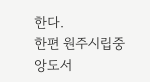한다.
한편 원주시립중앙도서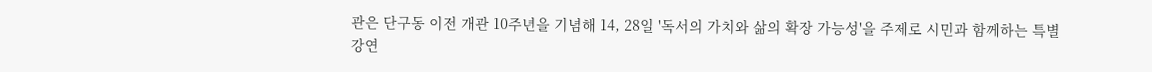관은 단구동 이전 개관 10주년을 기념해 14, 28일 '독서의 가치와 삶의 확장 가능성'을 주제로 시민과 함께하는 특별강연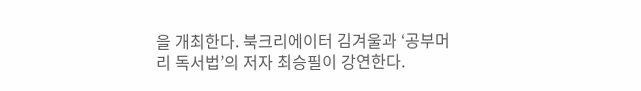을 개최한다. 북크리에이터 김겨울과 ‘공부머리 독서법’의 저자 최승필이 강연한다.